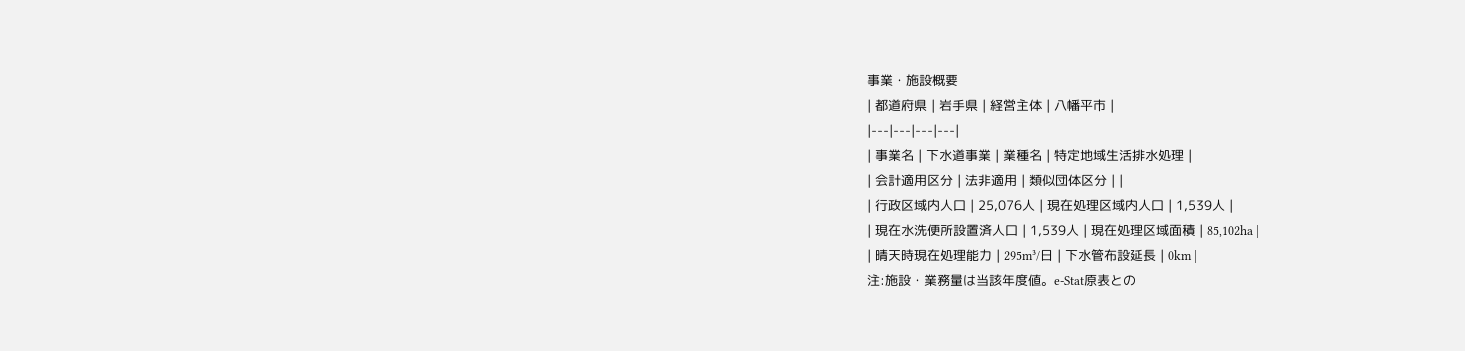事業・施設概要
| 都道府県 | 岩手県 | 経営主体 | 八幡平市 |
|---|---|---|---|
| 事業名 | 下水道事業 | 業種名 | 特定地域生活排水処理 |
| 会計適用区分 | 法非適用 | 類似団体区分 | |
| 行政区域内人口 | 25,076人 | 現在処理区域内人口 | 1,539人 |
| 現在水洗便所設置済人口 | 1,539人 | 現在処理区域面積 | 85,102ha |
| 晴天時現在処理能力 | 295m³/日 | 下水管布設延長 | 0km |
注:施設・業務量は当該年度値。e-Stat原表との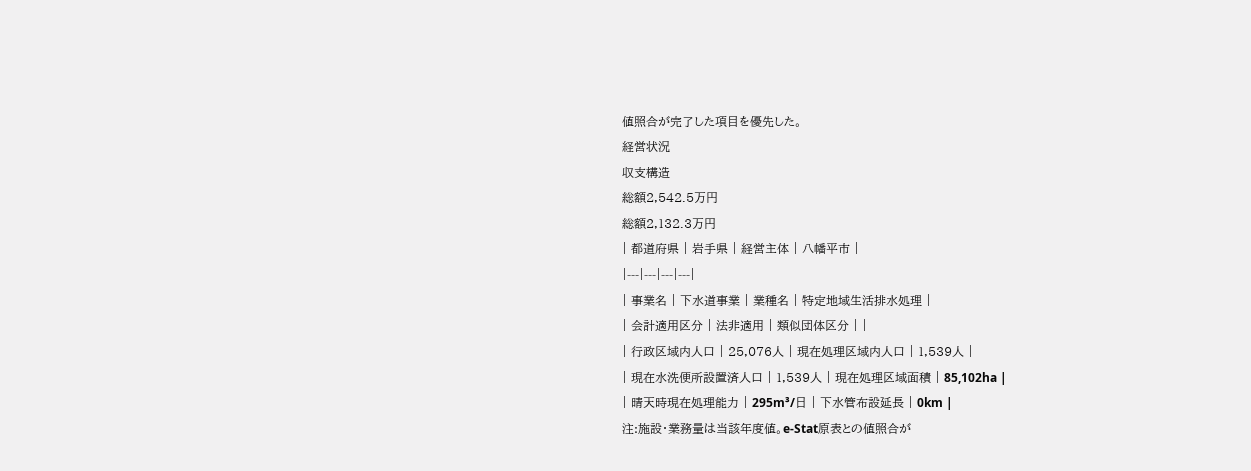値照合が完了した項目を優先した。
経営状況
収支構造
総額2,542.5万円
総額2,132.3万円
| 都道府県 | 岩手県 | 経営主体 | 八幡平市 |
|---|---|---|---|
| 事業名 | 下水道事業 | 業種名 | 特定地域生活排水処理 |
| 会計適用区分 | 法非適用 | 類似団体区分 | |
| 行政区域内人口 | 25,076人 | 現在処理区域内人口 | 1,539人 |
| 現在水洗便所設置済人口 | 1,539人 | 現在処理区域面積 | 85,102ha |
| 晴天時現在処理能力 | 295m³/日 | 下水管布設延長 | 0km |
注:施設・業務量は当該年度値。e-Stat原表との値照合が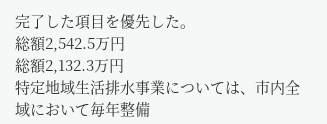完了した項目を優先した。
総額2,542.5万円
総額2,132.3万円
特定地域生活排水事業については、市内全域において毎年整備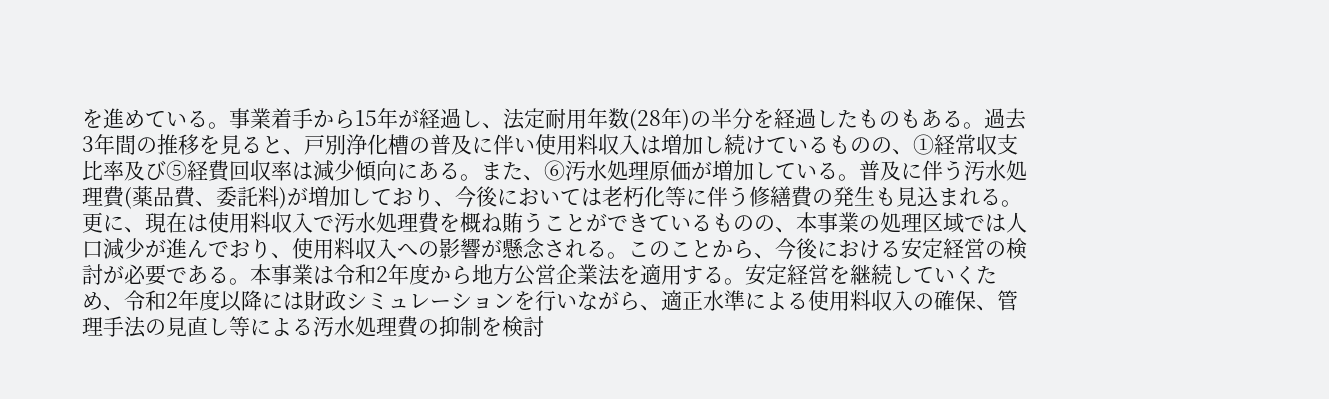を進めている。事業着手から15年が経過し、法定耐用年数(28年)の半分を経過したものもある。過去3年間の推移を見ると、戸別浄化槽の普及に伴い使用料収入は増加し続けているものの、①経常収支比率及び⑤経費回収率は減少傾向にある。また、⑥汚水処理原価が増加している。普及に伴う汚水処理費(薬品費、委託料)が増加しており、今後においては老朽化等に伴う修繕費の発生も見込まれる。更に、現在は使用料収入で汚水処理費を概ね賄うことができているものの、本事業の処理区域では人口減少が進んでおり、使用料収入への影響が懸念される。このことから、今後における安定経営の検討が必要である。本事業は令和2年度から地方公営企業法を適用する。安定経営を継続していくため、令和2年度以降には財政シミュレーションを行いながら、適正水準による使用料収入の確保、管理手法の見直し等による汚水処理費の抑制を検討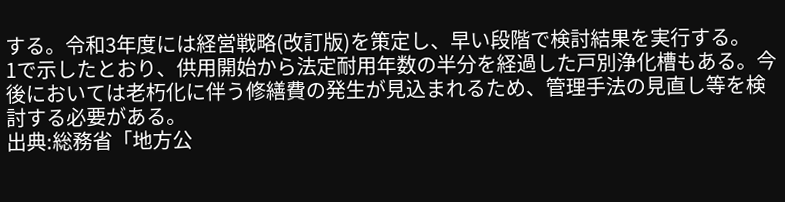する。令和3年度には経営戦略(改訂版)を策定し、早い段階で検討結果を実行する。
1で示したとおり、供用開始から法定耐用年数の半分を経過した戸別浄化槽もある。今後においては老朽化に伴う修繕費の発生が見込まれるため、管理手法の見直し等を検討する必要がある。
出典:総務省「地方公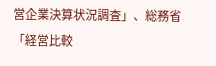営企業決算状況調査」、総務省「経営比較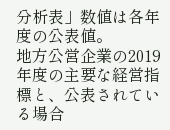分析表」数値は各年度の公表値。
地方公営企業の2019年度の主要な経営指標と、公表されている場合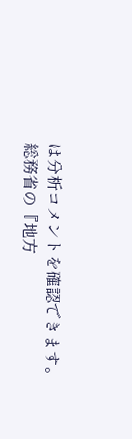は分析コメントを確認できます。
総務省の『地方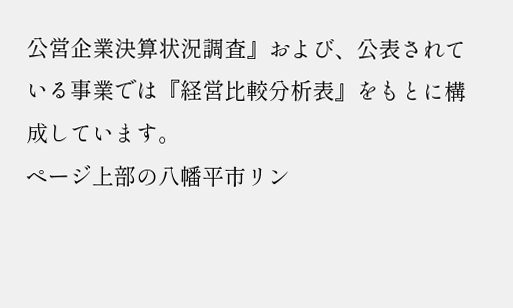公営企業決算状況調査』および、公表されている事業では『経営比較分析表』をもとに構成しています。
ページ上部の八幡平市リン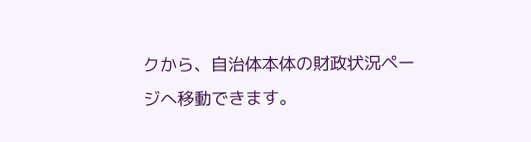クから、自治体本体の財政状況ページへ移動できます。